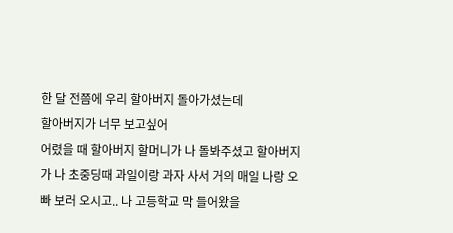한 달 전쯤에 우리 할아버지 돌아가셨는데
할아버지가 너무 보고싶어
어렸을 때 할아버지 할머니가 나 돌봐주셨고 할아버지가 나 초중딩때 과일이랑 과자 사서 거의 매일 나랑 오빠 보러 오시고.. 나 고등학교 막 들어왔을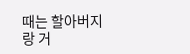때는 할아버지랑 거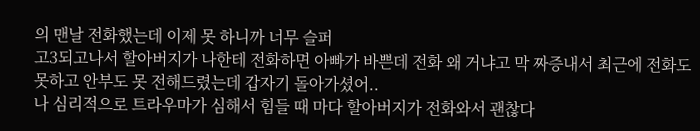의 맨날 전화했는데 이제 못 하니까 너무 슬퍼
고3되고나서 할아버지가 나한테 전화하면 아빠가 바쁜데 전화 왜 거냐고 막 짜증내서 최근에 전화도 못하고 안부도 못 전해드렸는데 갑자기 돌아가셨어..
나 심리적으로 트라우마가 심해서 힘들 때 마다 할아버지가 전화와서 괜찮다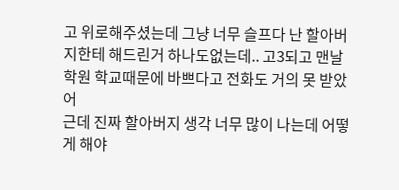고 위로해주셨는데 그냥 너무 슬프다 난 할아버지한테 해드린거 하나도없는데.. 고3되고 맨날 학원 학교때문에 바쁘다고 전화도 거의 못 받았어
근데 진짜 할아버지 생각 너무 많이 나는데 어떻게 해야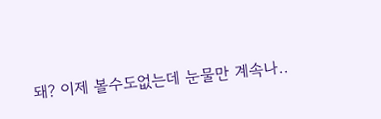돼? 이제 볼수도없는데 눈물만 계속나..